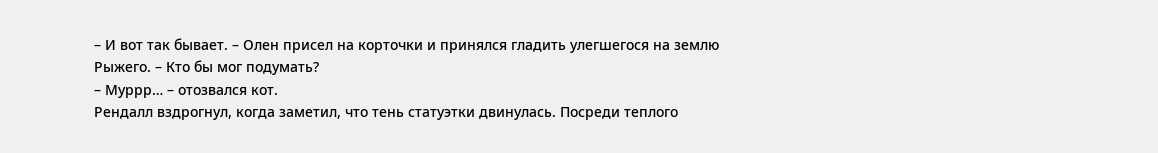– И вот так бывает. – Олен присел на корточки и принялся гладить улегшегося на землю Рыжего. – Кто бы мог подумать?
– Муррр… – отозвался кот.
Рендалл вздрогнул, когда заметил, что тень статуэтки двинулась. Посреди теплого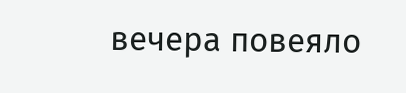вечера повеяло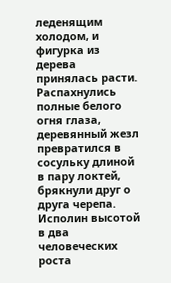леденящим холодом, и фигурка из дерева принялась расти. Распахнулись полные белого огня глаза, деревянный жезл превратился в сосульку длиной в пару локтей, брякнули друг о друга черепа.
Исполин высотой в два человеческих роста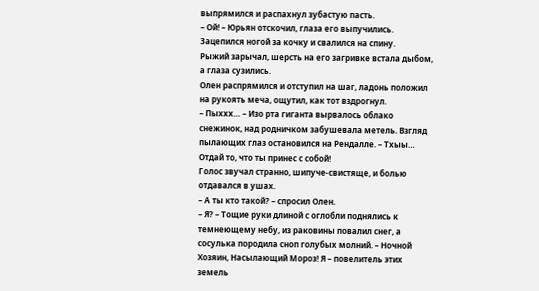выпрямился и распахнул зубастую пасть.
– Ой! – Юрьян отскочил, глаза его выпучились. Зацепился ногой за кочку и свалился на спину.
Рыжий зарычал, шерсть на его загривке встала дыбом, а глаза сузились.
Олен распрямился и отступил на шаг, ладонь положил на рукоять меча, ощутил, как тот вздрогнул.
– Пыххх… – Изо рта гиганта вырвалось облако снежинок, над родничком забушевала метель. Взгляд пылающих глаз остановился на Рендалле. – Тхыы… Отдай то, что ты принес с собой!
Голос звучал странно, шипуче-свистяще, и болью отдавался в ушах.
– А ты кто такой? – спросил Олен.
– Я? – Тощие руки длиной с оглобли поднялись к темнеющему небу, из раковины повалил снег, а сосулька породила сноп голубых молний. – Ночной Хозяин, Насылающий Мороз! Я – повелитель этих земель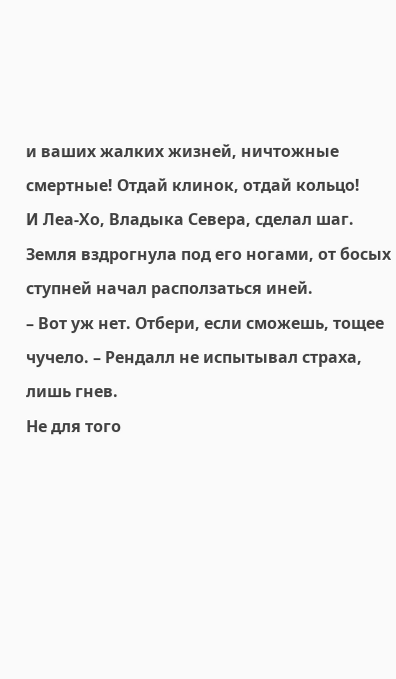и ваших жалких жизней, ничтожные смертные! Отдай клинок, отдай кольцо!
И Леа-Хо, Владыка Севера, сделал шаг. Земля вздрогнула под его ногами, от босых ступней начал расползаться иней.
– Вот уж нет. Отбери, если сможешь, тощее чучело. – Рендалл не испытывал страха, лишь гнев.
Не для того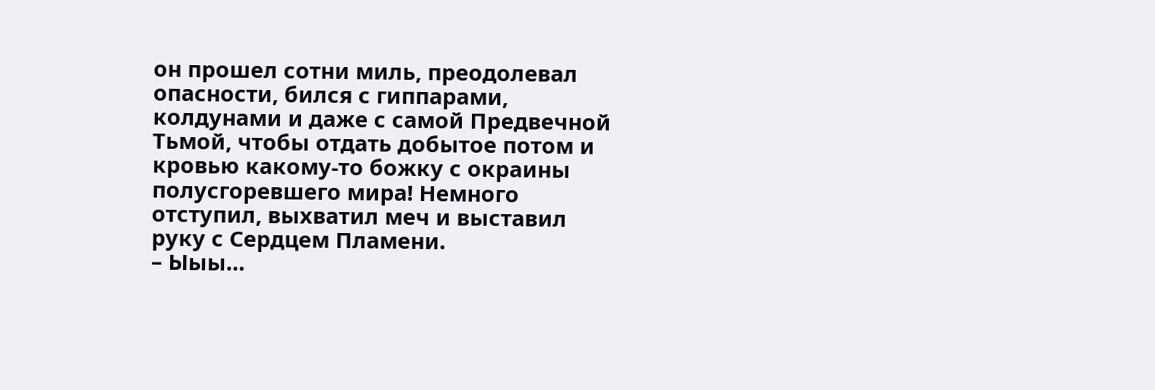он прошел сотни миль, преодолевал опасности, бился с гиппарами, колдунами и даже с самой Предвечной Тьмой, чтобы отдать добытое потом и кровью какому-то божку с окраины полусгоревшего мира! Немного отступил, выхватил меч и выставил руку с Сердцем Пламени.
– Ыыы…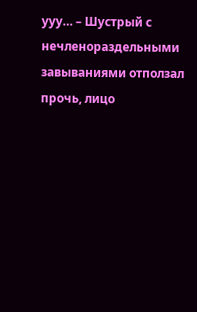ууу… – Шустрый с нечленораздельными завываниями отползал прочь, лицо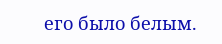его было белым.